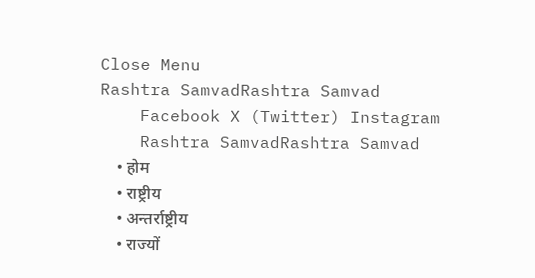Close Menu
Rashtra SamvadRashtra Samvad
    Facebook X (Twitter) Instagram
    Rashtra SamvadRashtra Samvad
    • होम
    • राष्ट्रीय
    • अन्तर्राष्ट्रीय
    • राज्यों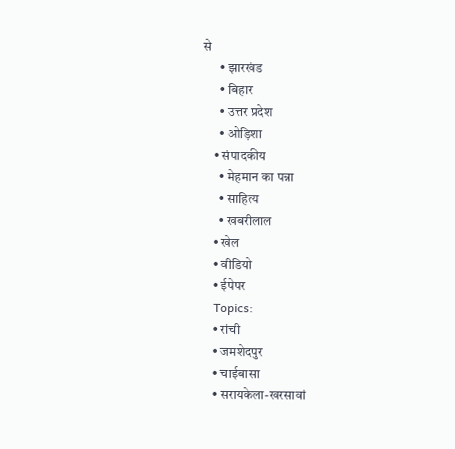से
      • झारखंड
      • बिहार
      • उत्तर प्रदेश
      • ओड़िशा
    • संपादकीय
      • मेहमान का पन्ना
      • साहित्य
      • खबरीलाल
    • खेल
    • वीडियो
    • ईपेपर
    Topics:
    • रांची
    • जमशेदपुर
    • चाईबासा
    • सरायकेला-खरसावां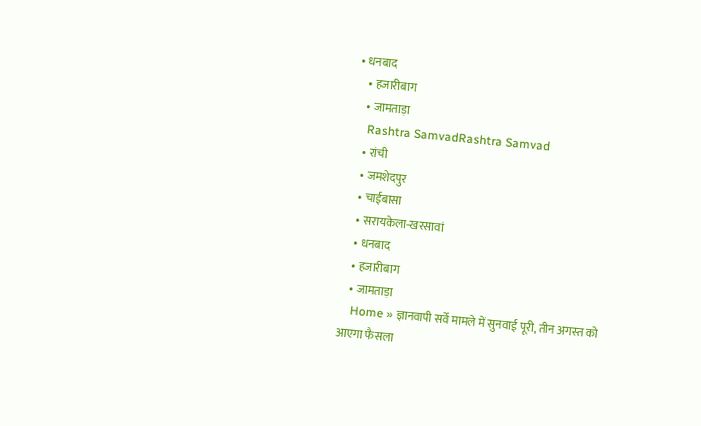• धनबाद
    • हजारीबाग
    • जामताड़ा
    Rashtra SamvadRashtra Samvad
    • रांची
    • जमशेदपुर
    • चाईबासा
    • सरायकेला-खरसावां
    • धनबाद
    • हजारीबाग
    • जामताड़ा
    Home » ज्ञानवापी सर्वे मामले में सुनवाई पूरी, तीन अगस्‍त को आएगा फैसला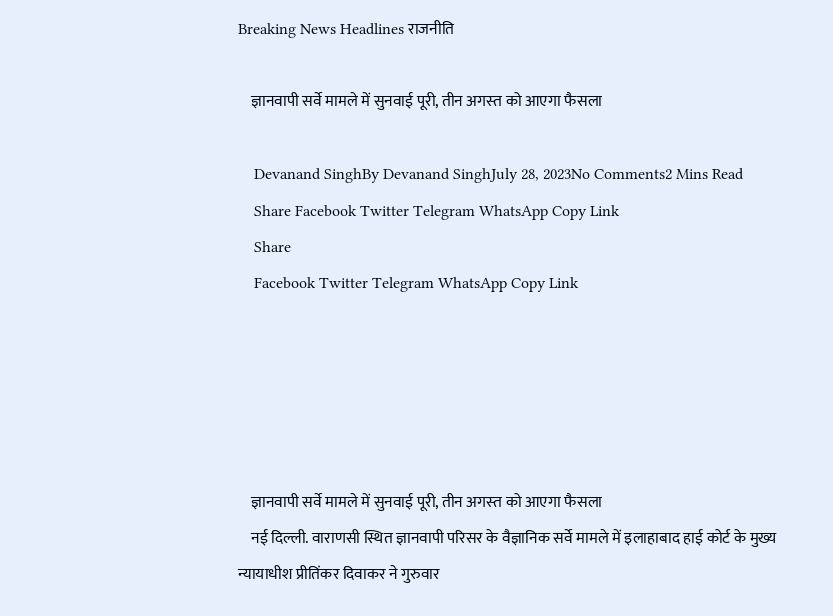Breaking News Headlines राजनीति

    ज्ञानवापी सर्वे मामले में सुनवाई पूरी, तीन अगस्‍त को आएगा फैसला

    Devanand SinghBy Devanand SinghJuly 28, 2023No Comments2 Mins Read
    Share Facebook Twitter Telegram WhatsApp Copy Link
    Share
    Facebook Twitter Telegram WhatsApp Copy Link





    ज्ञानवापी सर्वे मामले में सुनवाई पूरी, तीन अगस्‍त को आएगा फैसला
    नई दिल्ली. वाराणसी स्थित ज्ञानवापी परिसर के वैज्ञानिक सर्वे मामले में इलाहाबाद हाई कोर्ट के मुख्य न्यायाधीश प्रीतिंकर दिवाकर ने गुरुवार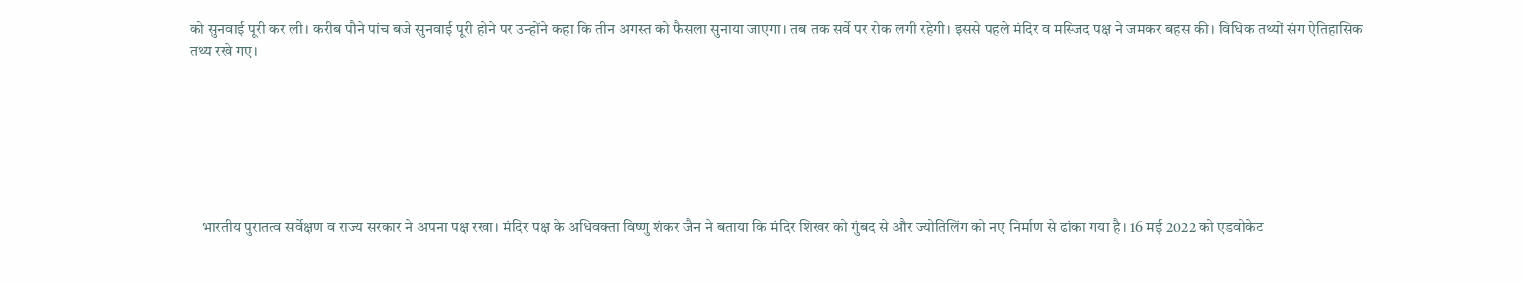को सुनवाई पूरी कर ली। करीब पौने पांच बजे सुनवाई पूरी होने पर उन्होंने कहा कि तीन अगस्त को फैसला सुनाया जाएगा। तब तक सर्वे पर रोक लगी रहेगी। इससे पहले मंदिर व मस्जिद पक्ष ने जमकर बहस की। विधिक तथ्यों संग ऐतिहासिक तथ्य रखे गए।







    भारतीय पुरातत्व सर्वेक्षण व राज्य सरकार ने अपना पक्ष रखा। मंदिर पक्ष के अधिवक्ता विष्णु शंकर जैन ने बताया कि मंदिर शिखर को गुंबद से और ज्योतिलिंग को नए निर्माण से ढांका गया है। 16 मई 2022 को एडवोकेट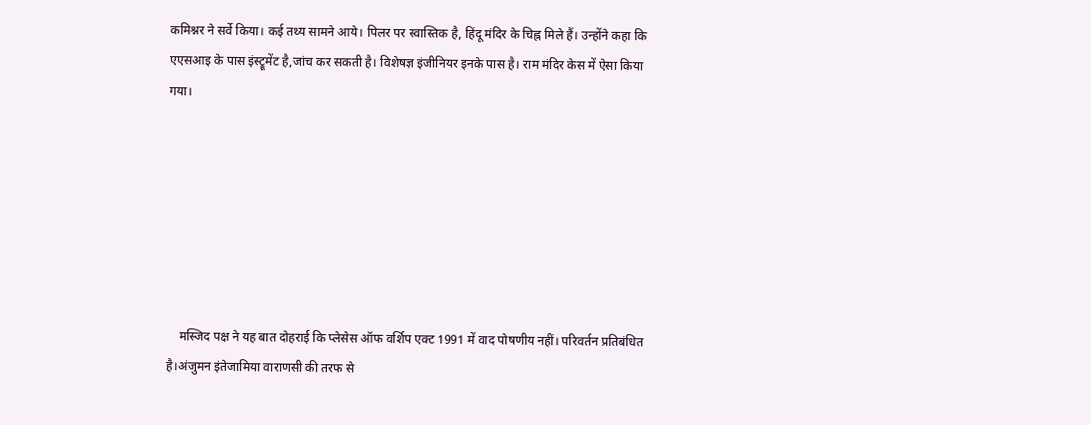कमिश्नर ने सर्वे किया। कई तथ्य सामने आये। पिलर पर स्वास्तिक है, हिंदू मंदिर के चिह्न मिले हैं। उन्होंने कहा कि एएसआइ के पास इंस्ट्रूमेंट है,जांच कर सकती है। विशेषज्ञ इंजीनियर इनके पास है। राम मंदिर केस में ऐसा किया गया।







    मस्जिद पक्ष ने यह बात दोहराई कि प्लेसेस ऑफ वर्शिप एक्ट 1991 में वाद पोषणीय नहीं। परिवर्तन प्रतिबंधित है।अंजुमन इंतेजामिया वाराणसी की तरफ से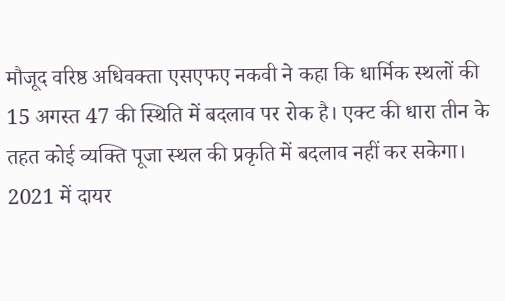मौजूद वरिष्ठ अधिवक्ता एसएफए नकवी ने कहा क‍ि धार्मिक स्थलों की 15 अगस्त 47 की स्थिति में बदलाव पर रोक है। एक्ट की धारा तीन के तहत कोई व्यक्ति पूजा स्थल की प्रकृति में बदलाव नहीं कर सकेगा। 2021 में दायर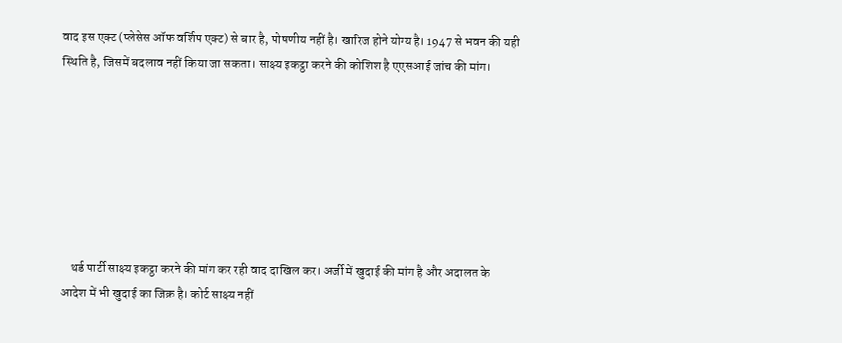वाद इस एक्ट (प्लेसेस ऑफ वर्शिप एक्ट) से बार है, पोषणीय नहीं है। खारिज होने योग्य है। 1947 से भवन की यही स्थिति है, जिसमें बदलाव नहीं किया जा सकता। साक्ष्य इकट्ठा करने की कोशिश है एएसआई जांच की मांग।







    थर्ड पार्टी साक्ष्य इकट्ठा करने की मांग कर रही वाद दाखिल कर। अर्जी में खुदाई की मांग है और अदालत के आदेश में भी खुदाई का जिक्र है। कोर्ट साक्ष्य नहीं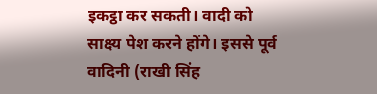इकट्ठा कर सकती। वादी को साक्ष्य पेश करने होंगे। इससे पूर्व वादिनी (राखी सिंह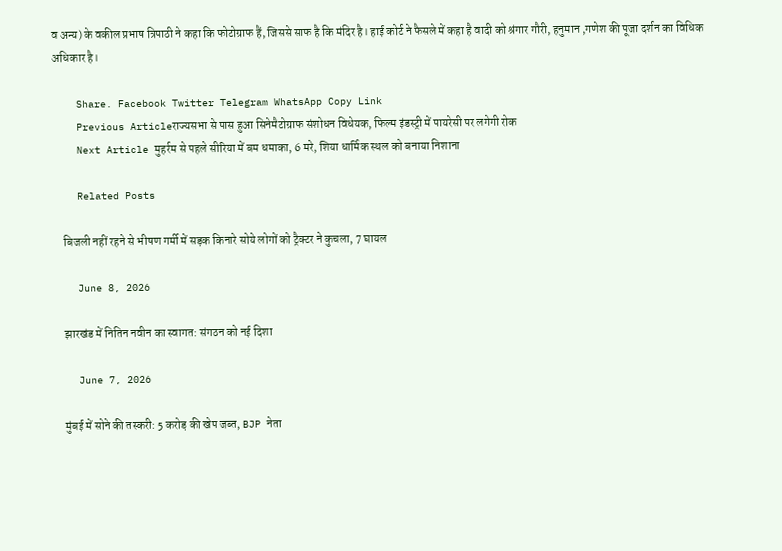व अन्य) के वकील प्रभाष त्रिपाठी ने कहा कि फोटोग्राफ हैं, जिससे साफ है कि मंदिर है। हाई कोर्ट ने फैसले में कहा है वादी को श्रंगार गौरी, हनुमान ,गणेश की पूजा दर्शन का विधिक अधिकार है।

    Share. Facebook Twitter Telegram WhatsApp Copy Link
    Previous Articleराज्यसभा से पास हुआ सिनेमैटोग्राफ संशोधन विधेयक, फिल्म इंडस्ट्री में पायरेसी पर लगेगी रोक
    Next Article मुहर्रम से पहले सीरिया में बम धमाका, 6 मरे, शिया धार्मिक स्थल को बनाया निशाना

    Related Posts

    बिजली नहीं रहने से भीषण गर्मी में सड़क किनारे सोये लोगों को ट्रैक्टर ने कुचला, 7 घायल

    June 8, 2026

    झारखंड में नितिन नवीन का स्वागत: संगठन को नई दिशा

    June 7, 2026

    मुंबई में सोने की तस्करी: 5 करोड़ की खेप जब्त, BJP नेता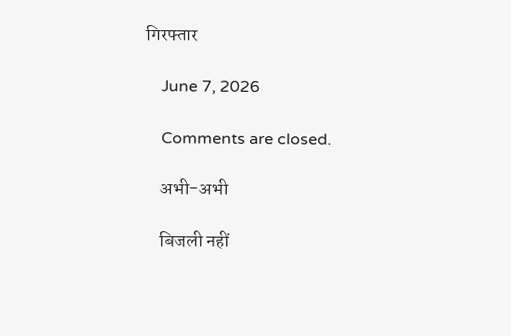गिरफ्तार

    June 7, 2026

    Comments are closed.

    अभी-अभी

    बिजली नहीं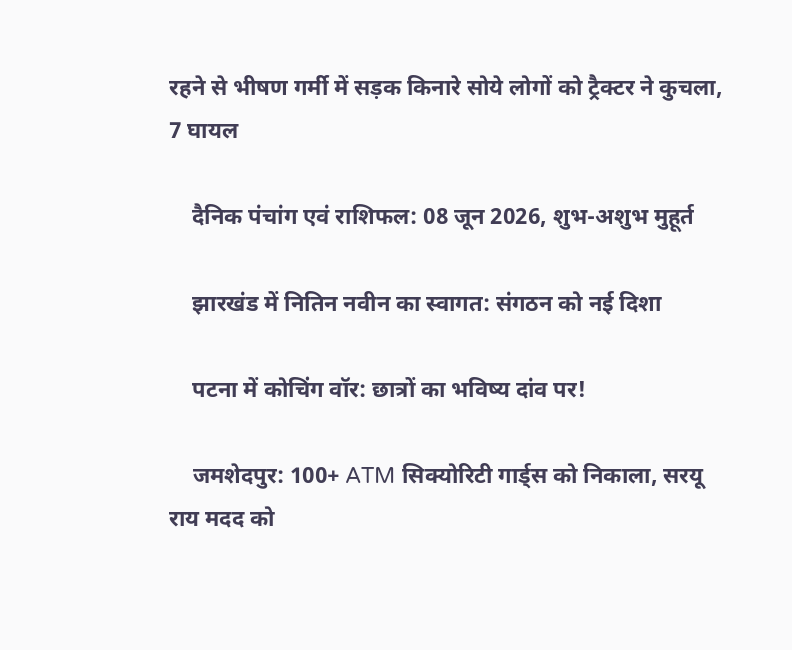रहने से भीषण गर्मी में सड़क किनारे सोये लोगों को ट्रैक्टर ने कुचला, 7 घायल

    दैनिक पंचांग एवं राशिफल: 08 जून 2026, शुभ-अशुभ मुहूर्त

    झारखंड में नितिन नवीन का स्वागत: संगठन को नई दिशा

    पटना में कोचिंग वॉर: छात्रों का भविष्य दांव पर!

    जमशेदपुर: 100+ ATM सिक्योरिटी गार्ड्स को निकाला, सरयू राय मदद को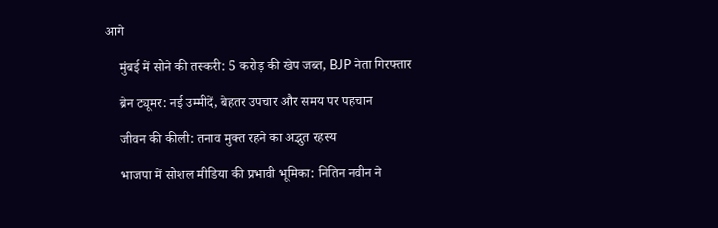आगे

    मुंबई में सोने की तस्करी: 5 करोड़ की खेप जब्त, BJP नेता गिरफ्तार

    ब्रेन ट्यूमर: नई उम्मीदें, बेहतर उपचार और समय पर पहचान

    जीवन की कीली: तनाव मुक्त रहने का अद्भुत रहस्य

    भाजपा में सोशल मीडिया की प्रभावी भूमिका: नितिन नवीन ने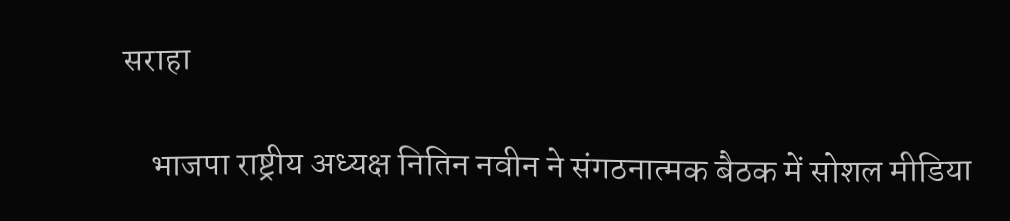सराहा

    भाजपा राष्ट्रीय अध्यक्ष नितिन नवीन ने संगठनात्मक बैठक में सोशल मीडिया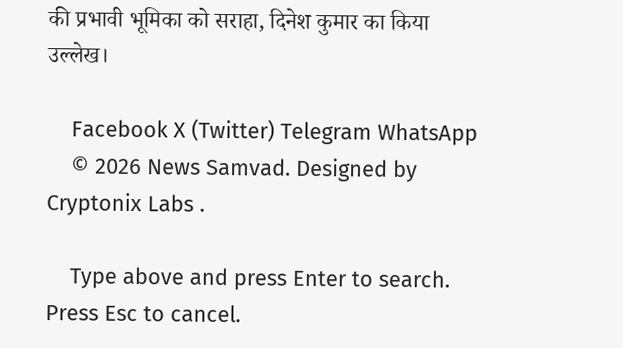की प्रभावी भूमिका को सराहा, दिनेश कुमार का किया उल्लेख।

    Facebook X (Twitter) Telegram WhatsApp
    © 2026 News Samvad. Designed by Cryptonix Labs .

    Type above and press Enter to search. Press Esc to cancel.